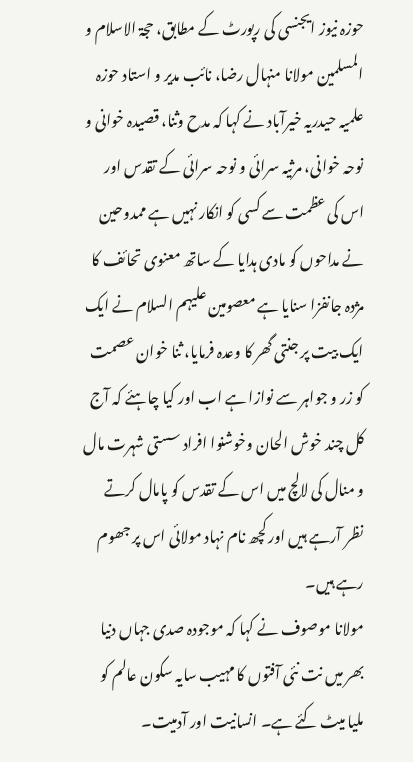حوزہ نیوز ایجنسی کی رپورٹ کے مطابق، حجۃ الاسلام و المسلمین مولانا منہال رضا، نائب مدیر و استاد حوزہ علمیہ حیدریہ خیرآباد نے کہا کہ مدح وثنا، قصیدہ خوانی و نوحہ خوانی، مرثیہ سرائی و نوحہ سرائی کے تقدس اور اس کی عظمت سے کسی کو انکار نہیں ہے ممدوحین نے مداحوں کو مادی ہدایا کے ساتھ معنوی تحائف کا مژدہ جانفزا سنایا ہے معصومین علیہم السلام نے ایک ایک بیت پر جنتی گھر کا وعدہ فرمایا، ثنا خوان عصمت کو زر و جواہر سے نوازا ہے اب اور کیا چاہئے کہ آج کل چند خوش الحان وخوشنوا افراد سستی شہرت مال و منال کی لالچ میں اس کے تقدس کو پامال کرتے نظر آرہے ہیں اور کچھ نام نہاد مولائی اس پر جھوم رہے ہیں۔
مولانا موصوف نے کہا کہ موجودہ صدی جہاں دنیا بھر میں نت نئی آفتوں کا مہیب سایہ سکون عالم کو ملیا میٹ کئے ہے۔ انسانیت اور آدمیت۔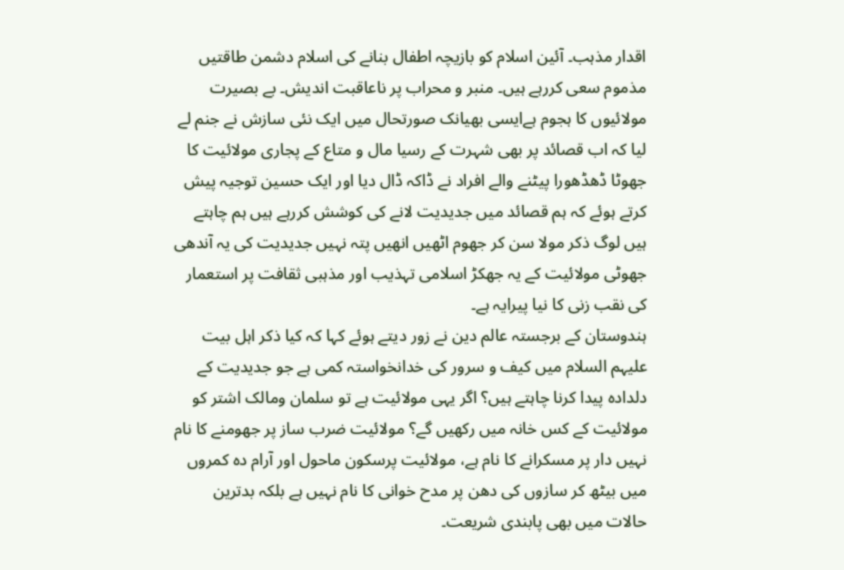اقدار مذہب۔ آئین اسلام کو بازیچہ اطفال بنانے کی اسلام دشمن طاقتیں مذموم سعی کررہے ہیں۔ منبر و محراب پر ناعاقبت اندیش۔ بے بصیرت مولائیوں کا ہجوم ہےایسی بھیانک صورتحال میں ایک نئی سازش نے جنم لے لیا کہ اب قصائد پر بھی شہرت کے رسیا مال و متاع کے پجاری مولائیت کا جھوٹا ڈھڈھورا پیٹنے والے افراد نے ڈاکہ ڈال دیا اور ایک حسین توجیہ پیش کرتے ہوئے کہ ہم قصائد میں جدیدیت لانے کی کوشش کررہے ہیں ہم چاہتے ہیں لوگ ذکر مولا سن کر جھوم اٹھیں انھیں پتہ نہیں جدیدیت کی یہ آندھی جھوٹی مولائیت کے یہ جھکڑ اسلامی تہذیب اور مذہبی ثقافت پر استعمار کی نقب زنی کا نیا پیرایہ ہے۔
ہندوستان کے برجستہ عالم دین نے زور دیتے ہوئے کہا کہ کیا ذکر اہل بیت علیہم السلام میں کیف و سرور کی خدانخواستہ کمی ہے جو جدیدیت کے دلدادہ پیدا کرنا چاہتے ہیں؟ اگر یہی مولائیت ہے تو سلمان ومالک اشتر کو مولائیت کے کس خانہ میں رکھیں گے؟ مولائیت ضرب ساز پر جھومنے کا نام نہیں دار پر مسکرانے کا نام ہے، مولائیت پرسکون ماحول اور آرام دہ کمروں میں بیٹھ کر سازوں کی دھن پر مدح خوانی کا نام نہیں ہے بلکہ بدترین حالات میں بھی پابندی شریعت۔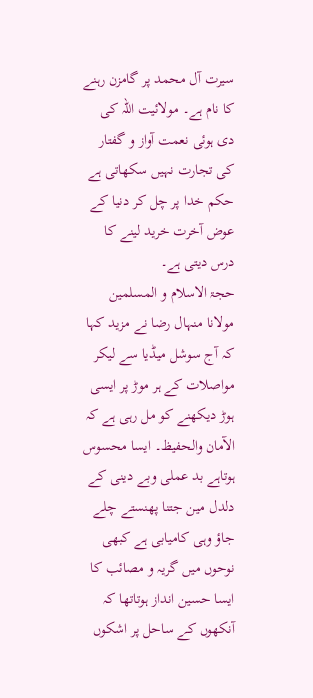سیرت آل محمد پر گامزن رہنے کا نام ہے۔ مولائیت اللہ کی دی ہوئی نعمت آواز و گفتار کی تجارت نہیں سکھاتی ہے حکم خدا پر چل کر دنیا کے عوض آخرت خرید لینے کا درس دیتی ہے۔
حجۃ الاسلام و المسلمین مولانا منہال رضا نے مزید کہا کہ آج سوشل میڈیا سے لیکر مواصلات کے ہر موڑ پر ایسی ہوڑ دیکھنے کو مل رہی ہے کہ الآمان والحفیظ۔ ایسا محسوس ہوتاہے بد عملی وبے دینی کے دلدل مین جتنا پھنستے چلے جاؤ وہی کامیابی ہے کبھی نوحوں میں گریہ و مصائب کا ایسا حسین انداز ہوتاتھا کہ آنکھوں کے ساحل پر اشکوں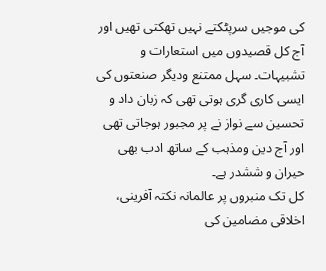کی موجیں سرپٹکتے نہیں تھکتی تھیں اور آج کل قصیدوں میں استعارات و تشبیہات۔ سہل ممتنع ودیگر صنعتوں کی ایسی کاری گری ہوتی تھی کہ زبان داد و تحسین سے نواز نے پر مجبور ہوجاتی تھی اور آج دین ومذہب کے ساتھ ادب بھی حیران و ششدر ہے۔
کل تک منبروں پر عالمانہ نکتہ آفرینی، اخلاقی مضامین کی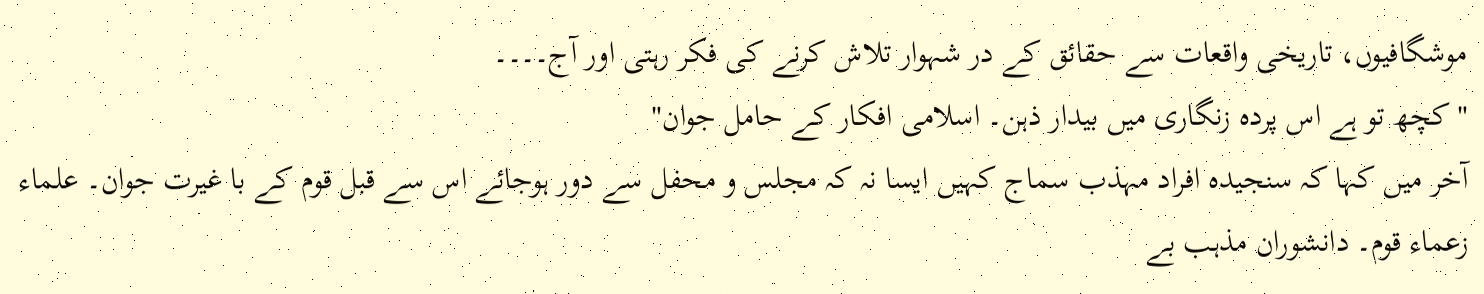موشگافیوں، تاریخی واقعات سے حقائق کے در شہوار تلاش کرنے کی فکر رہتی اور آج۔۔۔۔
"کچھ تو ہے اس پردہ زنگاری میں بیدار ذہن۔ اسلامی افکار کے حامل جوان"
آخر میں کہا کہ سنجیدہ افراد مہذب سماج کہیں ایسا نہ کہ مجلس و محفل سے دور ہوجائے اس سے قبل قوم کے با غیرت جوان۔ علماء زعماء قوم۔ دانشوران مذہب بے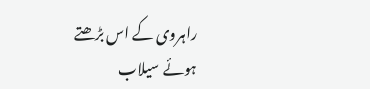راہروی کے اس بڑھتے ہوئے سیلاب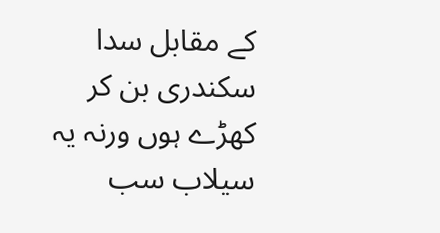کے مقابل سدا سکندری بن کر کھڑے ہوں ورنہ یہ سیلاب سب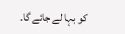کو بہا لے جائے گا۔